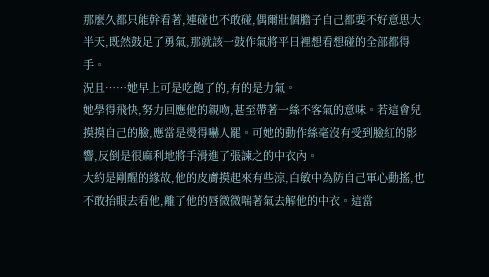那麼久都只能幹看著,連碰也不敢碰,偶爾壯個膽子自己都要不好意思大半天,既然鼓足了勇氣,那就該一鼓作氣將平日裡想看想碰的全部都得手。
況且……她早上可是吃飽了的,有的是力氣。
她學得飛快,努力回應他的親吻,甚至帶著一絲不客氣的意味。若這會兒摸摸自己的臉,應當是燙得嚇人罷。可她的動作絲毫沒有受到臉紅的影響,反倒是很麻利地將手滑進了張諫之的中衣內。
大約是剛醒的緣故,他的皮膚摸起來有些涼,白敏中為防自己軍心動搖,也不敢抬眼去看他,離了他的唇微微喘著氣去解他的中衣。這當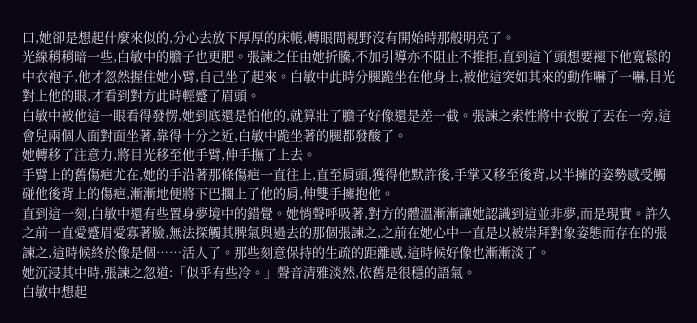口,她卻是想起什麼來似的,分心去放下厚厚的床帳,轉眼間視野沒有開始時那般明亮了。
光線稍稍暗一些,白敏中的膽子也更肥。張諫之任由她折騰,不加引導亦不阻止不推拒,直到這丫頭想要褪下他寬鬆的中衣袍子,他才忽然握住她小臂,自己坐了起來。白敏中此時分腿跪坐在他身上,被他這突如其來的動作嚇了一嚇,目光對上他的眼,才看到對方此時輕蹙了眉頭。
白敏中被他這一眼看得發愣,她到底還是怕他的,就算壯了膽子好像還是差一截。張諫之索性將中衣脫了丟在一旁,這會兒兩個人面對面坐著,靠得十分之近,白敏中跪坐著的腿都發酸了。
她轉移了注意力,將目光移至他手臂,伸手撫了上去。
手臂上的舊傷疤尤在,她的手沿著那條傷疤一直往上,直至肩頭,獲得他默許後,手掌又移至後背,以半擁的姿勢感受觸碰他後背上的傷疤,漸漸地便將下巴擱上了他的肩,伸雙手擁抱他。
直到這一刻,白敏中還有些置身夢境中的錯覺。她悄聲呼吸著,對方的體溫漸漸讓她認識到這並非夢,而是現實。許久之前一直愛蹙眉愛寡著臉,無法探觸其脾氣與過去的那個張諫之,之前在她心中一直是以被崇拜對象姿態而存在的張諫之,這時候終於像是個……活人了。那些刻意保持的生疏的距離感,這時候好像也漸漸淡了。
她沉浸其中時,張諫之忽道:「似乎有些冷。」聲音清雅淡然,依舊是很穩的語氣。
白敏中想起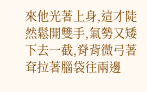來他光著上身,這才陡然鬆開雙手,氣勢又矮下去一截,脊背微弓著耷拉著腦袋往兩邊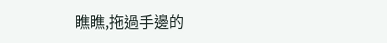瞧瞧,拖過手邊的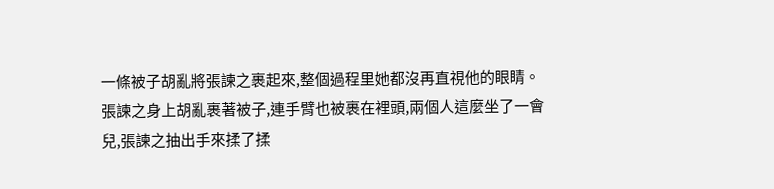一條被子胡亂將張諫之裹起來,整個過程里她都沒再直視他的眼睛。
張諫之身上胡亂裹著被子,連手臂也被裹在裡頭,兩個人這麼坐了一會兒,張諫之抽出手來揉了揉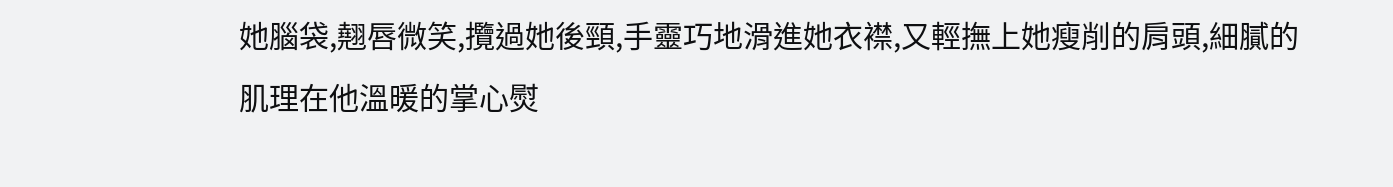她腦袋,翹唇微笑,攬過她後頸,手靈巧地滑進她衣襟,又輕撫上她瘦削的肩頭,細膩的肌理在他溫暖的掌心熨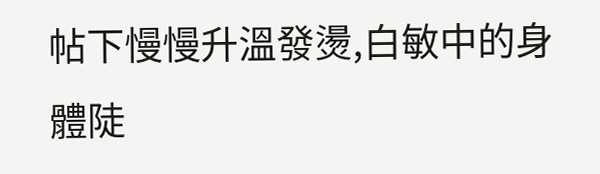帖下慢慢升溫發燙,白敏中的身體陡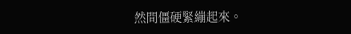然間僵硬緊繃起來。